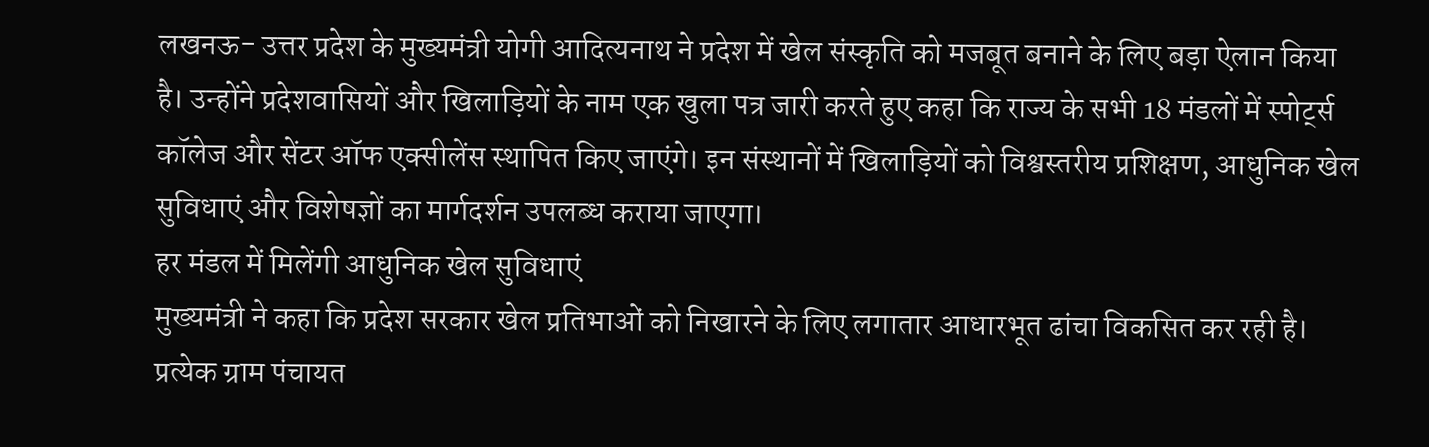लखनऊ- उत्तर प्रदेश के मुख्यमंत्री योगी आदित्यनाथ ने प्रदेश में खेल संस्कृति को मजबूत बनाने के लिए बड़ा ऐलान किया है। उन्होंने प्रदेशवासियों और खिलाड़ियों के नाम एक खुला पत्र जारी करते हुए कहा कि राज्य के सभी 18 मंडलों में स्पोर्ट्स कॉलेज और सेंटर ऑफ एक्सीलेंस स्थापित किए जाएंगे। इन संस्थानों में खिलाड़ियों को विश्वस्तरीय प्रशिक्षण, आधुनिक खेल सुविधाएं और विशेषज्ञों का मार्गदर्शन उपलब्ध कराया जाएगा।
हर मंडल में मिलेंगी आधुनिक खेल सुविधाएं
मुख्यमंत्री ने कहा कि प्रदेश सरकार खेल प्रतिभाओं को निखारने के लिए लगातार आधारभूत ढांचा विकसित कर रही है। प्रत्येक ग्राम पंचायत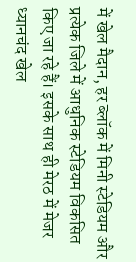में खेल मैदान, हर ब्लॉक में मिनी स्टेडियम और प्रत्येक जिले में आधुनिक स्टेडियम विकसित किए जा रहे हैं। इसके साथ ही मेरठ में मेजर ध्यानचंद खेल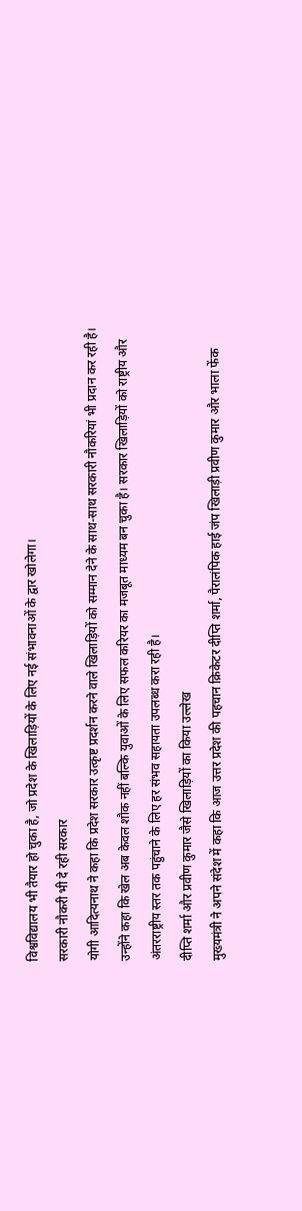विश्वविद्यालय भी तैयार हो चुका है, जो प्रदेश के खिलाड़ियों के लिए नई संभावनाओं के द्वार खोलेगा।
सरकारी नौकरी भी दे रही सरकार
योगी आदित्यनाथ ने कहा कि प्रदेश सरकार उत्कृष्ट प्रदर्शन करने वाले खिलाड़ियों को सम्मान देने के साथ-साथ सरकारी नौकरियां भी प्रदान कर रही है। उन्होंने कहा कि खेल अब केवल शौक नहीं बल्कि युवाओं के लिए सफल करियर का मजबूत माध्यम बन चुका है। सरकार खिलाड़ियों को राष्ट्रीय और अंतरराष्ट्रीय स्तर तक पहुंचाने के लिए हर संभव सहायता उपलब्ध करा रही है।
दीप्ति शर्मा और प्रवीण कुमार जैसे खिलाड़ियों का किया उल्लेख
मुख्यमंत्री ने अपने संदेश में कहा कि आज उत्तर प्रदेश की पहचान क्रिकेटर दीप्ति शर्मा, पैरालंपिक हाई जंप खिलाड़ी प्रवीण कुमार और भाला फेंक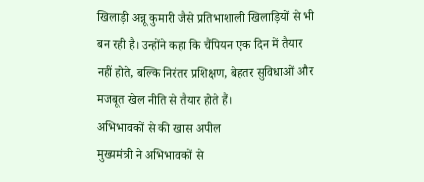खिलाड़ी अन्नू कुमारी जैसे प्रतिभाशाली खिलाड़ियों से भी बन रही है। उन्होंने कहा कि चैंपियन एक दिन में तैयार नहीं होते, बल्कि निरंतर प्रशिक्षण, बेहतर सुविधाओं और मजबूत खेल नीति से तैयार होते हैं।
अभिभावकों से की खास अपील
मुख्यमंत्री ने अभिभावकों से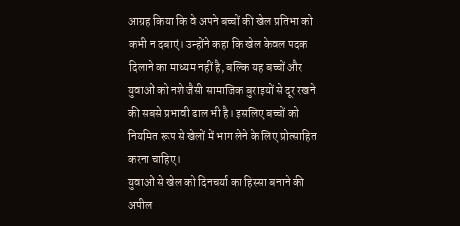आग्रह किया कि वे अपने बच्चों की खेल प्रतिभा को कभी न दबाएं। उन्होंने कहा कि खेल केवल पदक दिलाने का माध्यम नहीं है, बल्कि यह बच्चों और युवाओं को नशे जैसी सामाजिक बुराइयों से दूर रखने की सबसे प्रभावी ढाल भी है। इसलिए बच्चों को नियमित रूप से खेलों में भाग लेने के लिए प्रोत्साहित करना चाहिए।
युवाओं से खेल को दिनचर्या का हिस्सा बनाने की अपील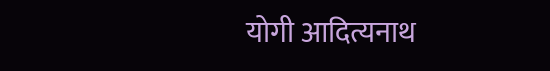योगी आदित्यनाथ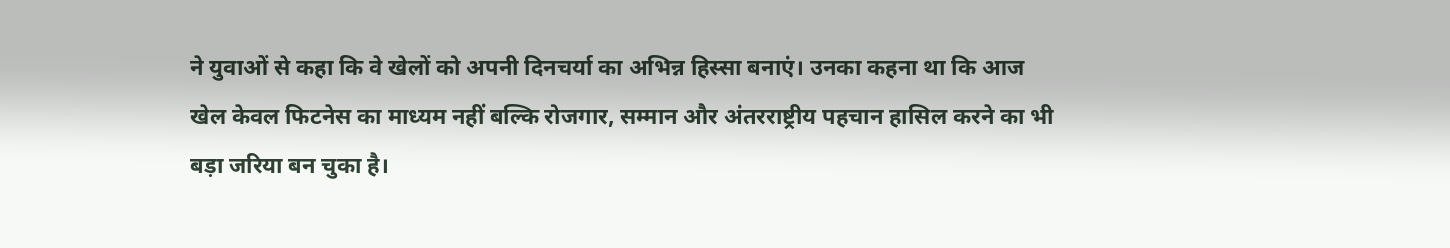ने युवाओं से कहा कि वे खेलों को अपनी दिनचर्या का अभिन्न हिस्सा बनाएं। उनका कहना था कि आज खेल केवल फिटनेस का माध्यम नहीं बल्कि रोजगार, सम्मान और अंतरराष्ट्रीय पहचान हासिल करने का भी बड़ा जरिया बन चुका है।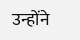उन्होंने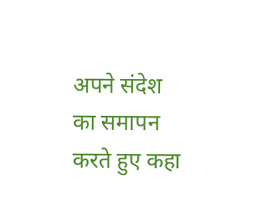अपने संदेश का समापन करते हुए कहा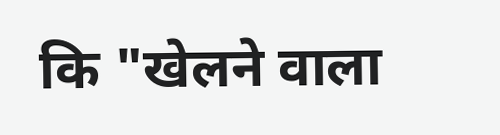कि "खेलने वाला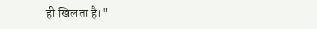ही खिलता है।"